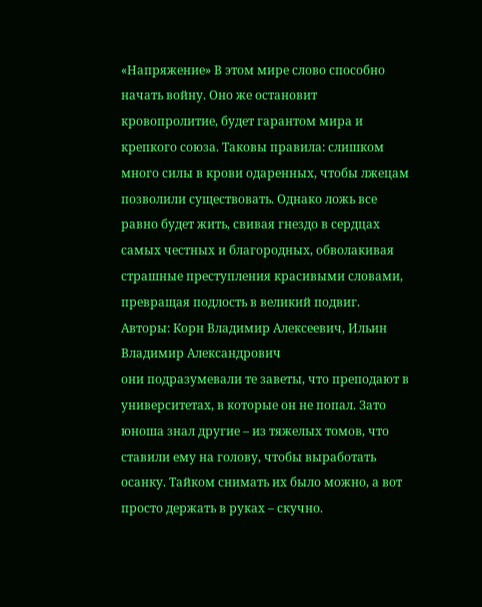«Напряжение» В этом мире слово способно начать войну. Оно же остановит кровопролитие, будет гарантом мира и крепкого союза. Таковы правила: слишком много силы в крови одаренных, чтобы лжецам позволили существовать. Однако ложь все равно будет жить, свивая гнездо в сердцах самых честных и благородных, обволакивая страшные преступления красивыми словами, превращая подлость в великий подвиг.
Авторы: Корн Владимир Алексеевич, Ильин Владимир Александрович
они подразумевали те заветы, что преподают в университетах, в которые он не попал. Зато юноша знал другие – из тяжелых томов, что ставили ему на голову, чтобы выработать осанку. Тайком снимать их было можно, а вот просто держать в руках – скучно.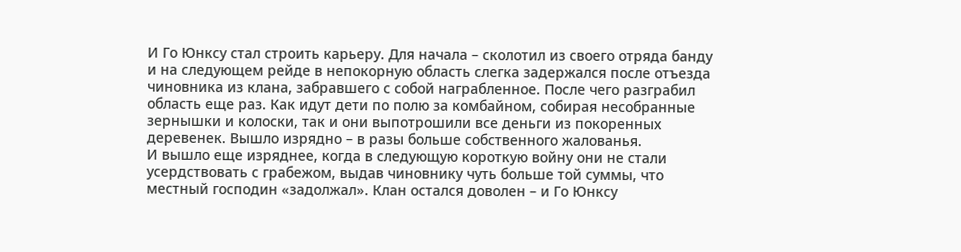И Го Юнксу стал строить карьеру. Для начала – сколотил из своего отряда банду и на следующем рейде в непокорную область слегка задержался после отъезда чиновника из клана, забравшего с собой награбленное. После чего разграбил область еще раз. Как идут дети по полю за комбайном, собирая несобранные зернышки и колоски, так и они выпотрошили все деньги из покоренных деревенек. Вышло изрядно – в разы больше собственного жалованья.
И вышло еще изряднее, когда в следующую короткую войну они не стали усердствовать с грабежом, выдав чиновнику чуть больше той суммы, что местный господин «задолжал». Клан остался доволен – и Го Юнксу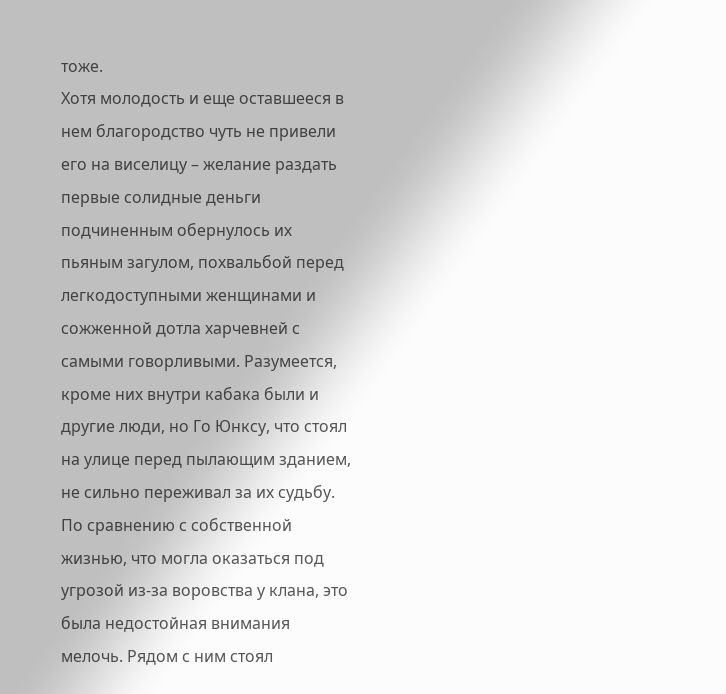тоже.
Хотя молодость и еще оставшееся в нем благородство чуть не привели его на виселицу – желание раздать первые солидные деньги подчиненным обернулось их пьяным загулом, похвальбой перед легкодоступными женщинами и сожженной дотла харчевней с самыми говорливыми. Разумеется, кроме них внутри кабака были и другие люди, но Го Юнксу, что стоял на улице перед пылающим зданием, не сильно переживал за их судьбу. По сравнению с собственной жизнью, что могла оказаться под угрозой из-за воровства у клана, это была недостойная внимания мелочь. Рядом с ним стоял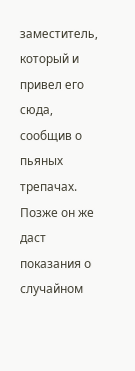заместитель, который и привел его сюда, сообщив о пьяных трепачах. Позже он же даст показания о случайном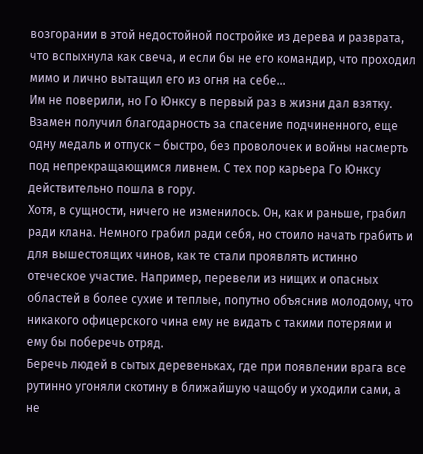возгорании в этой недостойной постройке из дерева и разврата, что вспыхнула как свеча, и если бы не его командир, что проходил мимо и лично вытащил его из огня на себе…
Им не поверили, но Го Юнксу в первый раз в жизни дал взятку. Взамен получил благодарность за спасение подчиненного, еще одну медаль и отпуск – быстро, без проволочек и войны насмерть под непрекращающимся ливнем. С тех пор карьера Го Юнксу действительно пошла в гору.
Хотя, в сущности, ничего не изменилось. Он, как и раньше, грабил ради клана. Немного грабил ради себя, но стоило начать грабить и для вышестоящих чинов, как те стали проявлять истинно отеческое участие. Например, перевели из нищих и опасных областей в более сухие и теплые, попутно объяснив молодому, что никакого офицерского чина ему не видать с такими потерями и ему бы поберечь отряд.
Беречь людей в сытых деревеньках, где при появлении врага все рутинно угоняли скотину в ближайшую чащобу и уходили сами, а не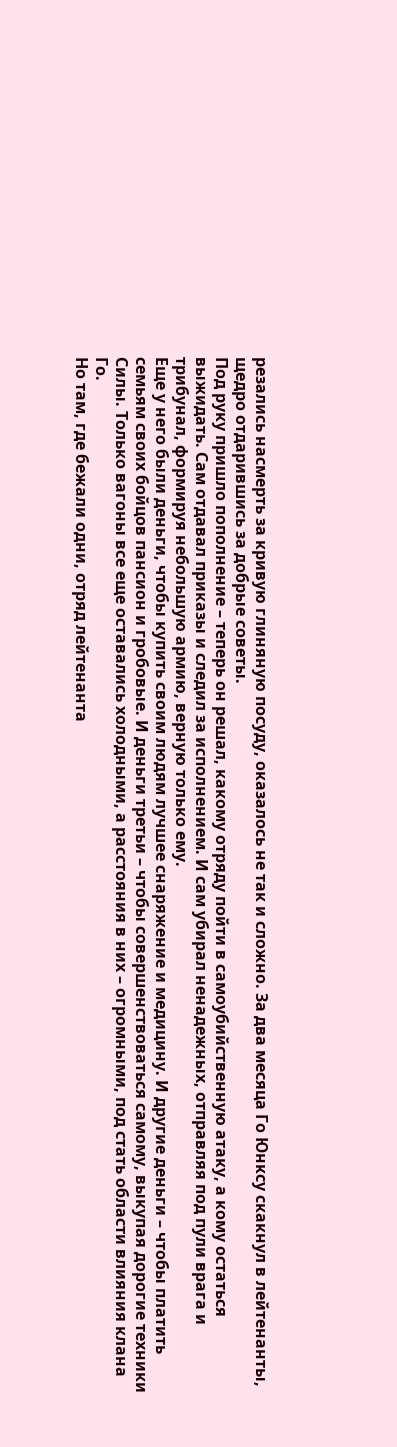резались насмерть за кривую глиняную посуду, оказалось не так и сложно. За два месяца Го Юнксу скакнул в лейтенанты, щедро отдарившись за добрые советы.
Под руку пришло пополнение – теперь он решал, какому отряду пойти в самоубийственную атаку, а кому остаться выжидать. Сам отдавал приказы и следил за исполнением. И сам убирал ненадежных, отправляя под пули врага и трибунал, формируя небольшую армию, верную только ему.
Еще у него были деньги, чтобы купить своим людям лучшее снаряжение и медицину. И другие деньги – чтобы платить семьям своих бойцов пансион и гробовые. И деньги третьи – чтобы совершенствоваться самому, выкупая дорогие техники Силы. Только вагоны все еще оставались холодными, а расстояния в них – огромными, под стать области влияния клана Го.
Но там, где бежали одни, отряд лейтенанта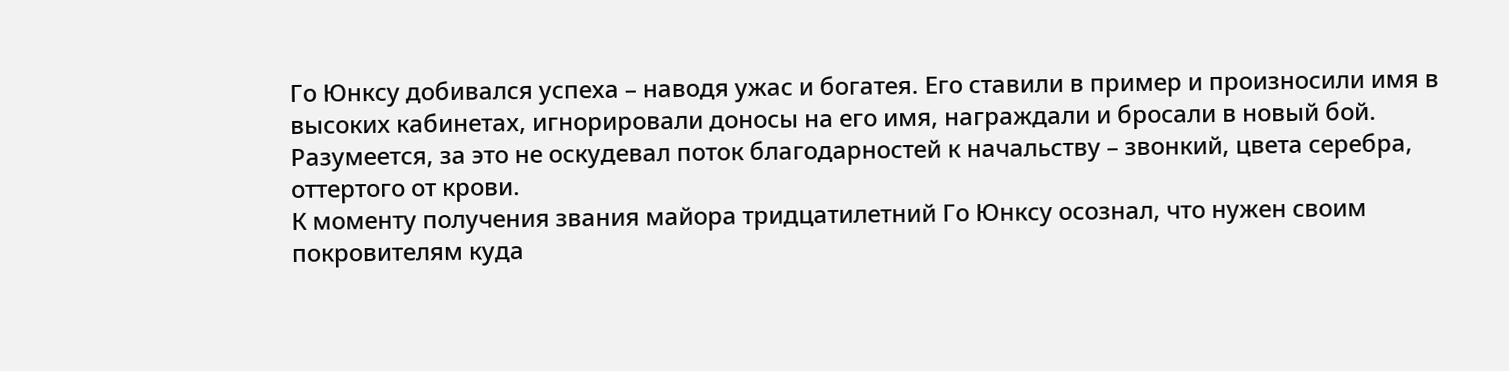Го Юнксу добивался успеха – наводя ужас и богатея. Его ставили в пример и произносили имя в высоких кабинетах, игнорировали доносы на его имя, награждали и бросали в новый бой.
Разумеется, за это не оскудевал поток благодарностей к начальству – звонкий, цвета серебра, оттертого от крови.
К моменту получения звания майора тридцатилетний Го Юнксу осознал, что нужен своим покровителям куда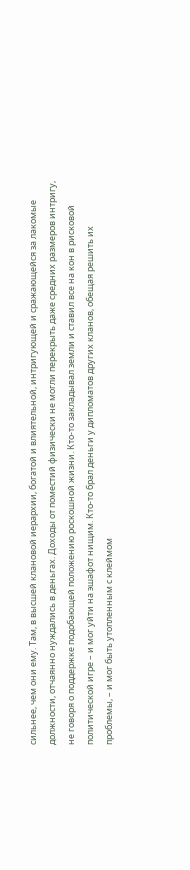сильнее, чем они ему. Там, в высшей клановой иерархии, богатой и влиятельной, интригующей и сражающейся за лакомые должности, отчаянно нуждались в деньгах. Доходы от поместий физически не могли перекрыть даже средних размеров интригу, не говоря о поддержке подобающей положению роскошной жизни. Кто-то закладывал земли и ставил все на кон в рисковой политической игре – и мог уйти на эшафот нищим. Кто-то брал деньги у дипломатов других кланов, обещая решить их проблемы, – и мог быть утопленным с клеймом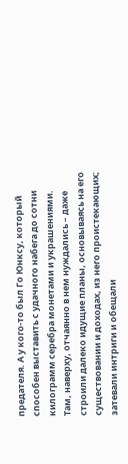предателя. А у кого-то был Го Юнксу, который способен выставить с удачного набега до сотни килограмм серебра монетами и украшениями.
Там, наверху, отчаянно в нем нуждались – даже строили далеко идущие планы, основываясь на его существовании и доходах, из него проистекающих; затевали интриги и обещали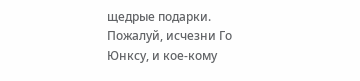щедрые подарки. Пожалуй, исчезни Го Юнксу, и кое-кому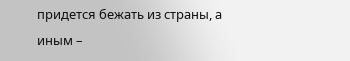придется бежать из страны, а иным –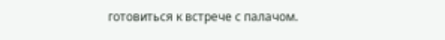готовиться к встрече с палачом.